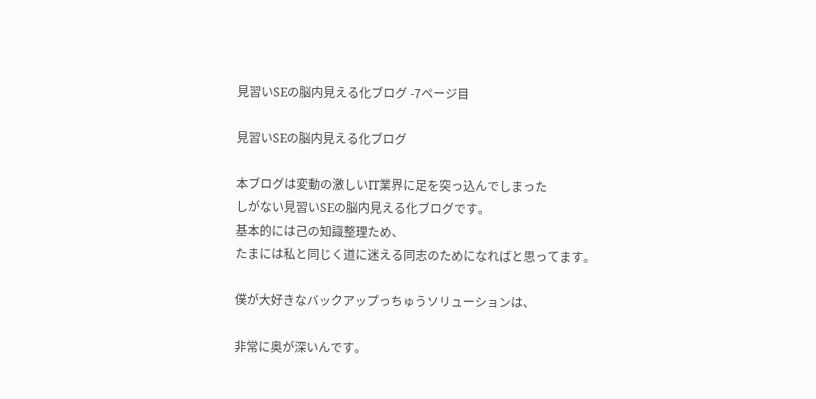見習いSEの脳内見える化ブログ -7ページ目

見習いSEの脳内見える化ブログ

本ブログは変動の激しいIT業界に足を突っ込んでしまった
しがない見習いSEの脳内見える化ブログです。
基本的には己の知識整理ため、
たまには私と同じく道に迷える同志のためになればと思ってます。

僕が大好きなバックアップっちゅうソリューションは、

非常に奥が深いんです。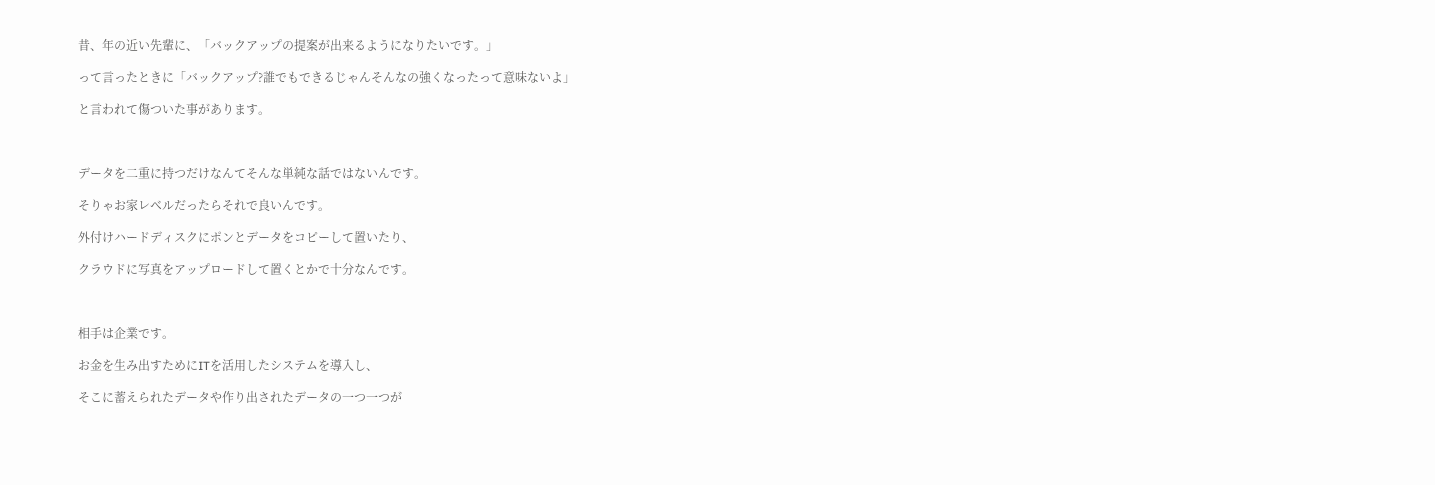昔、年の近い先輩に、「バックアップの提案が出来るようになりたいです。」

って言ったときに「バックアップ?誰でもできるじゃんそんなの強くなったって意味ないよ」

と言われて傷ついた事があります。



データを二重に持つだけなんてそんな単純な話ではないんです。

そりゃお家レベルだったらそれで良いんです。

外付けハードディスクにポンとデータをコピーして置いたり、

クラウドに写真をアップロードして置くとかで十分なんです。



相手は企業です。

お金を生み出すためにITを活用したシステムを導入し、

そこに蓄えられたデータや作り出されたデータの一つ一つが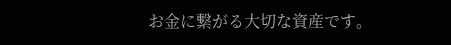お金に繋がる大切な資産です。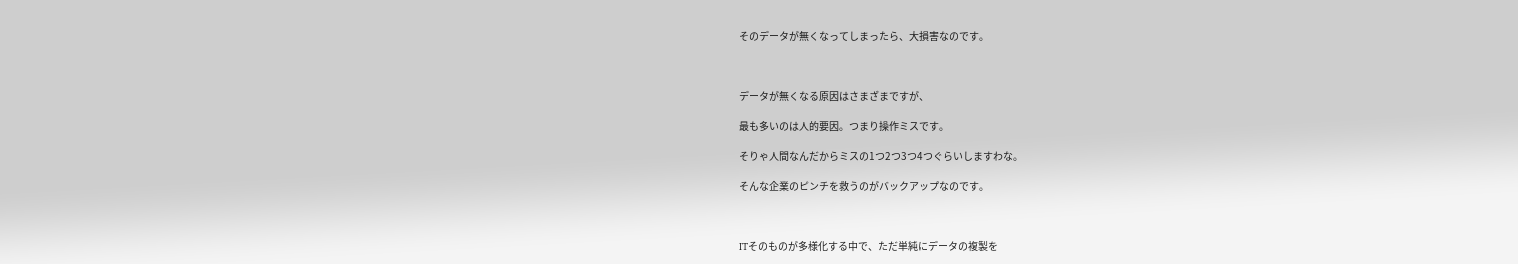そのデータが無くなってしまったら、大損害なのです。



データが無くなる原因はさまざまですが、

最も多いのは人的要因。つまり操作ミスです。

そりゃ人間なんだからミスの1つ2つ3つ4つぐらいしますわな。

そんな企業のピンチを救うのがバックアップなのです。



ITそのものが多様化する中で、ただ単純にデータの複製を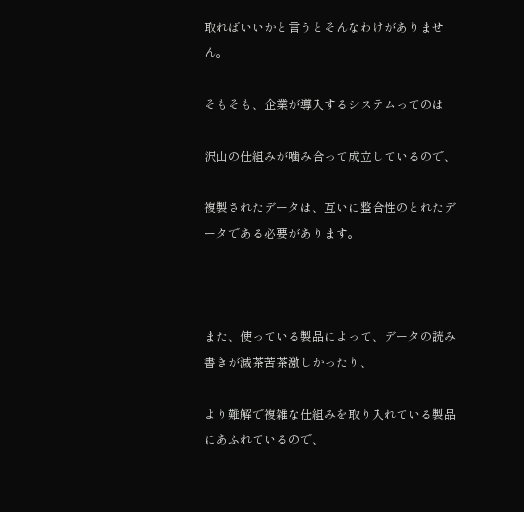取ればいいかと言うとそんなわけがありません。

そもそも、企業が導入するシステムってのは

沢山の仕組みが噛み合って成立しているので、

複製されたデータは、互いに整合性のとれたデータである必要があります。



また、使っている製品によって、データの読み書きが滅茶苦茶激しかったり、

より難解で複雑な仕組みを取り入れている製品にあふれているので、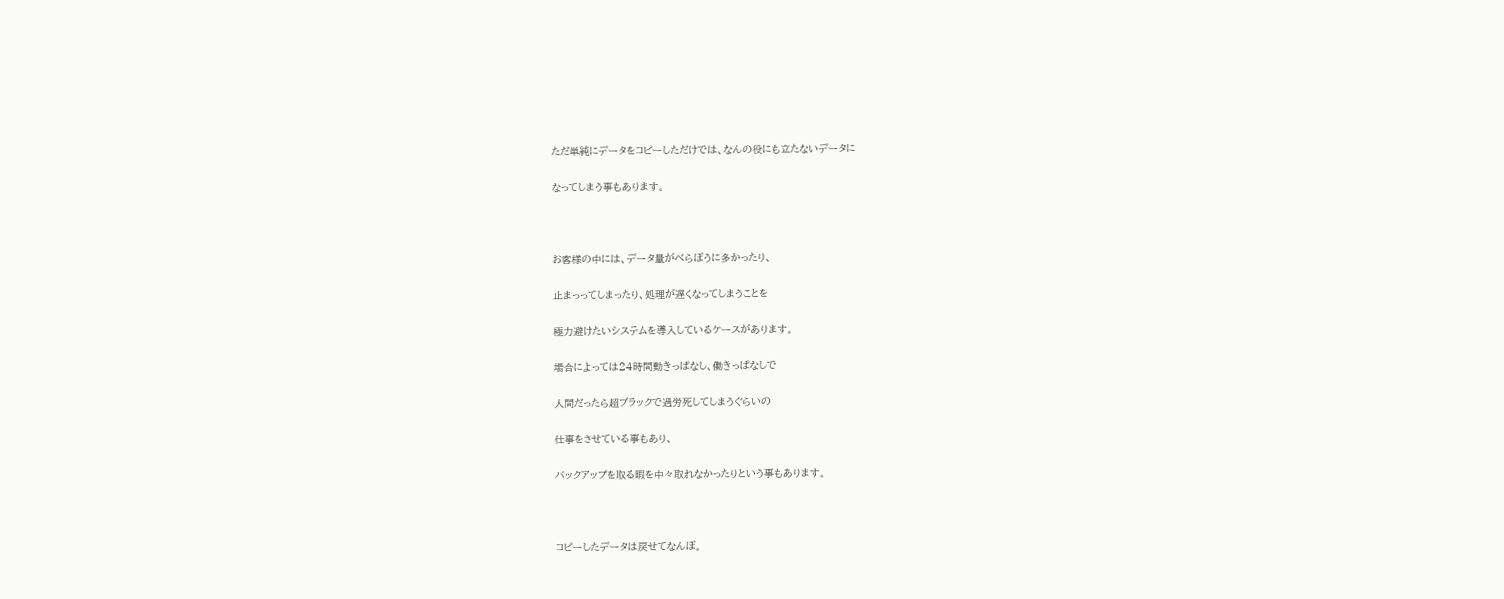ただ単純にデータをコピーしただけでは、なんの役にも立たないデータに

なってしまう事もあります。



お客様の中には、データ量がべらぼうに多かったり、

止まっってしまったり、処理が遅くなってしまうことを

極力避けたいシステムを導入しているケースがあります。

場合によっては24時間動きっぱなし、働きっぱなしで

人間だったら超ブラックで過労死してしまうぐらいの

仕事をさせている事もあり、

バックアップを取る暇を中々取れなかったりという事もあります。



コピーしたデータは戻せてなんぼ。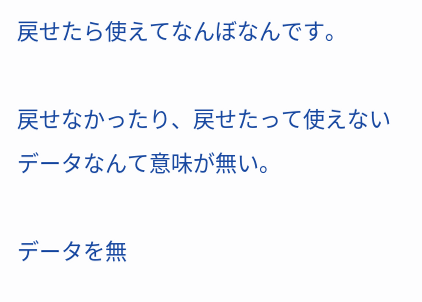戻せたら使えてなんぼなんです。

戻せなかったり、戻せたって使えないデータなんて意味が無い。

データを無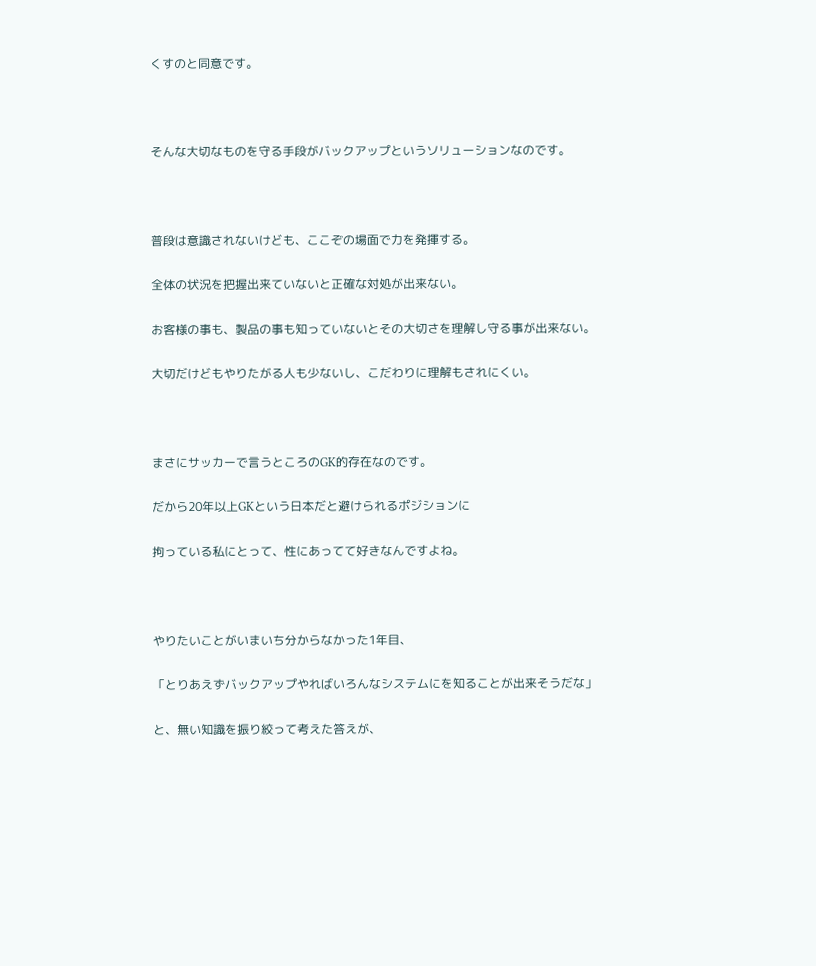くすのと同意です。



そんな大切なものを守る手段がバックアップというソリューションなのです。



普段は意識されないけども、ここぞの場面で力を発揮する。

全体の状況を把握出来ていないと正確な対処が出来ない。

お客様の事も、製品の事も知っていないとその大切さを理解し守る事が出来ない。

大切だけどもやりたがる人も少ないし、こだわりに理解もされにくい。



まさにサッカーで言うところのGK的存在なのです。

だから20年以上GKという日本だと避けられるポジションに

拘っている私にとって、性にあってて好きなんですよね。



やりたいことがいまいち分からなかった1年目、

「とりあえずバックアップやればいろんなシステムにを知ることが出来そうだな」

と、無い知識を振り絞って考えた答えが、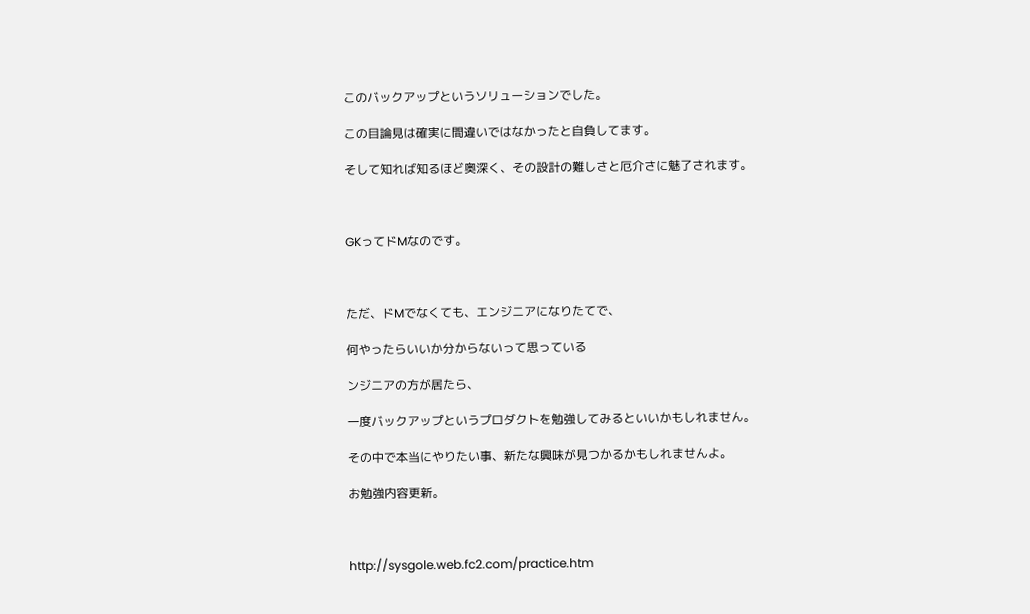このバックアップというソリューションでした。

この目論見は確実に間違いではなかったと自負してます。

そして知れば知るほど奥深く、その設計の難しさと厄介さに魅了されます。



GKってドMなのです。



ただ、ドMでなくても、エンジニアになりたてで、

何やったらいいか分からないって思っている

ンジニアの方が居たら、

一度バックアップというプロダクトを勉強してみるといいかもしれません。

その中で本当にやりたい事、新たな興味が見つかるかもしれませんよ。

お勉強内容更新。



http://sysgole.web.fc2.com/practice.htm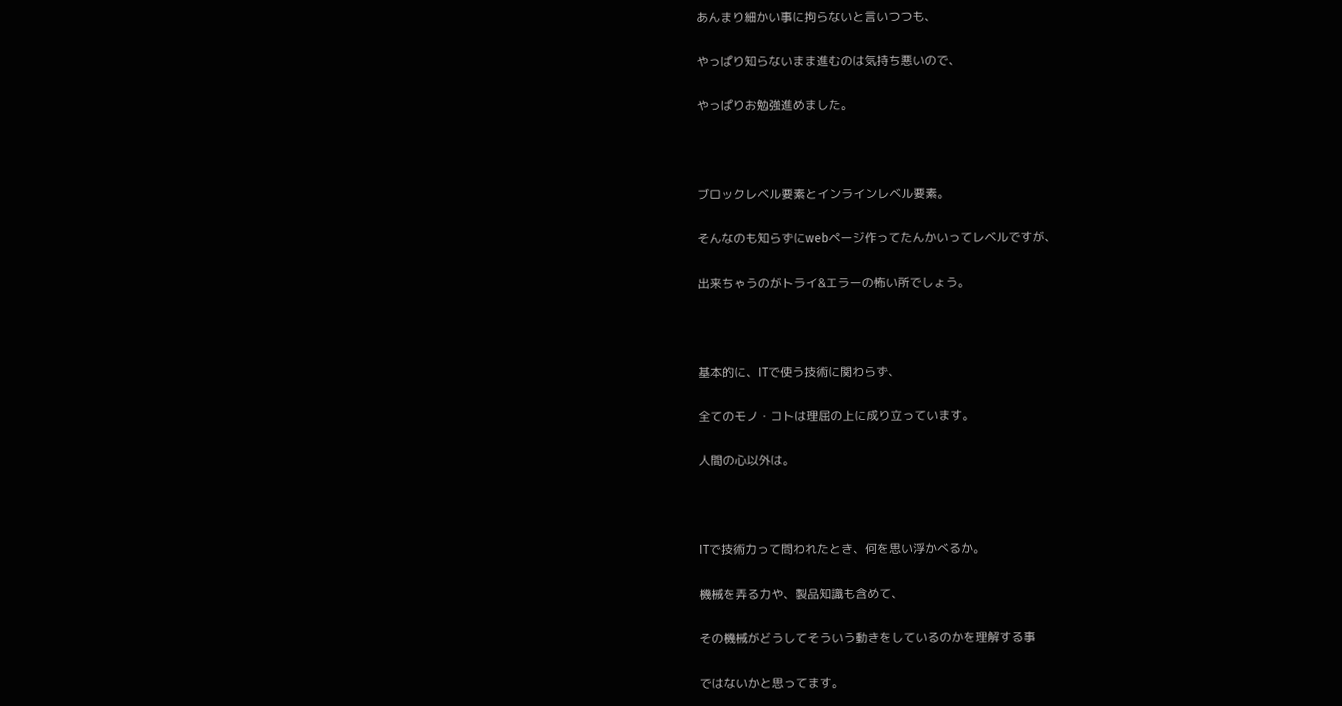あんまり細かい事に拘らないと言いつつも、

やっぱり知らないまま進むのは気持ち悪いので、

やっぱりお勉強進めました。



ブロックレベル要素とインラインレベル要素。

そんなのも知らずにwebページ作ってたんかいってレベルですが、

出来ちゃうのがトライ&エラーの怖い所でしょう。



基本的に、ITで使う技術に関わらず、

全てのモノ・コトは理屈の上に成り立っています。

人間の心以外は。



ITで技術力って問われたとき、何を思い浮かべるか。

機械を弄る力や、製品知識も含めて、

その機械がどうしてそういう動きをしているのかを理解する事

ではないかと思ってます。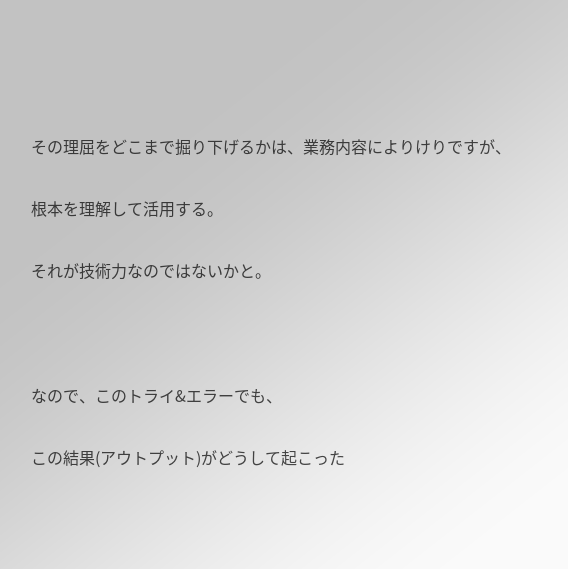その理屈をどこまで掘り下げるかは、業務内容によりけりですが、

根本を理解して活用する。

それが技術力なのではないかと。



なので、このトライ&エラーでも、

この結果(アウトプット)がどうして起こった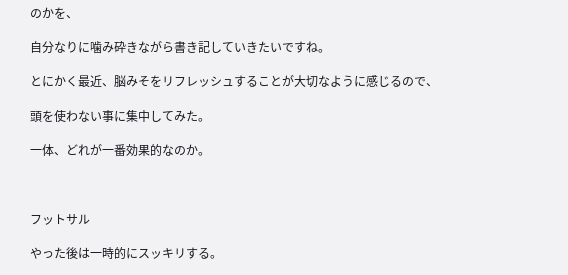のかを、

自分なりに噛み砕きながら書き記していきたいですね。

とにかく最近、脳みそをリフレッシュすることが大切なように感じるので、

頭を使わない事に集中してみた。

一体、どれが一番効果的なのか。



フットサル

やった後は一時的にスッキリする。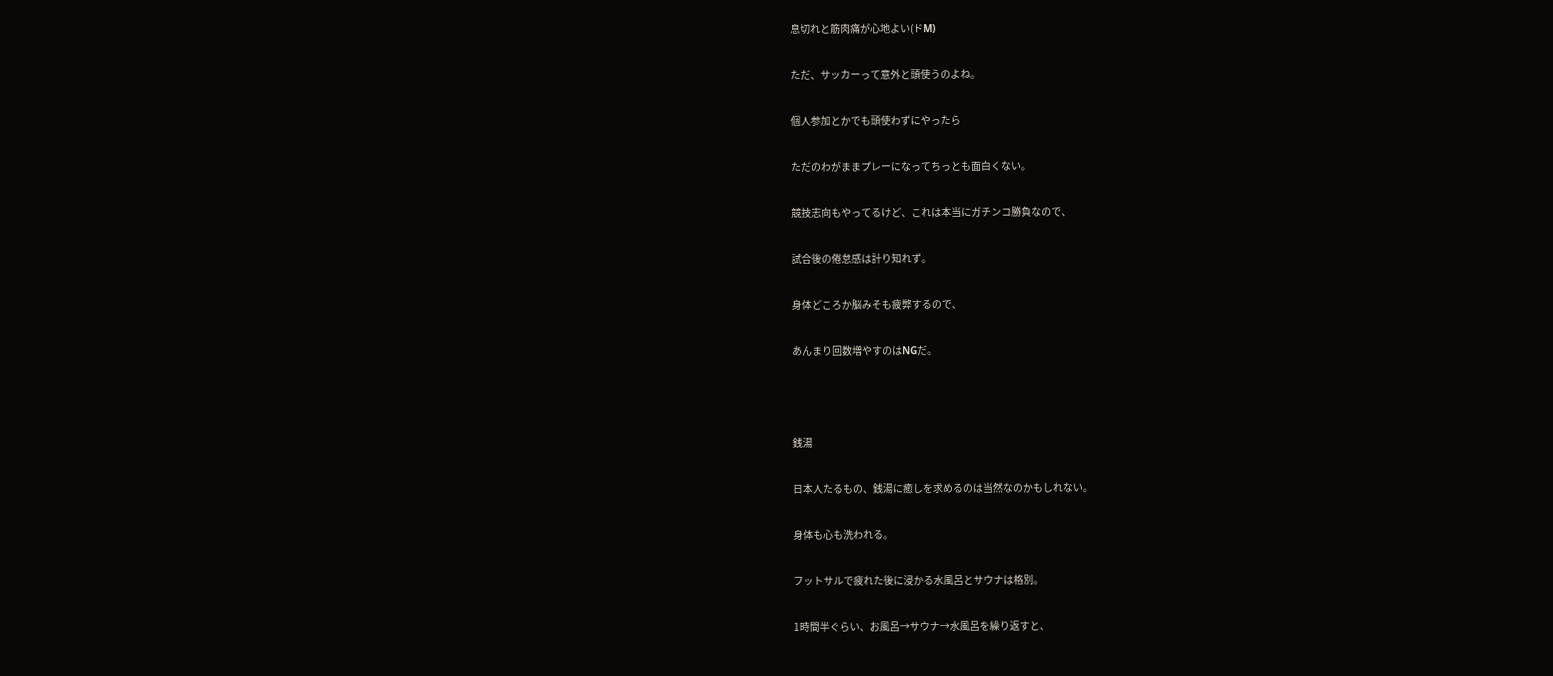息切れと筋肉痛が心地よい(ドM)

ただ、サッカーって意外と頭使うのよね。

個人参加とかでも頭使わずにやったら

ただのわがままプレーになってちっとも面白くない。

競技志向もやってるけど、これは本当にガチンコ勝負なので、

試合後の倦怠感は計り知れず。

身体どころか脳みそも疲弊するので、

あんまり回数増やすのはNGだ。



銭湯

日本人たるもの、銭湯に癒しを求めるのは当然なのかもしれない。

身体も心も洗われる。

フットサルで疲れた後に浸かる水風呂とサウナは格別。

1時間半ぐらい、お風呂→サウナ→水風呂を繰り返すと、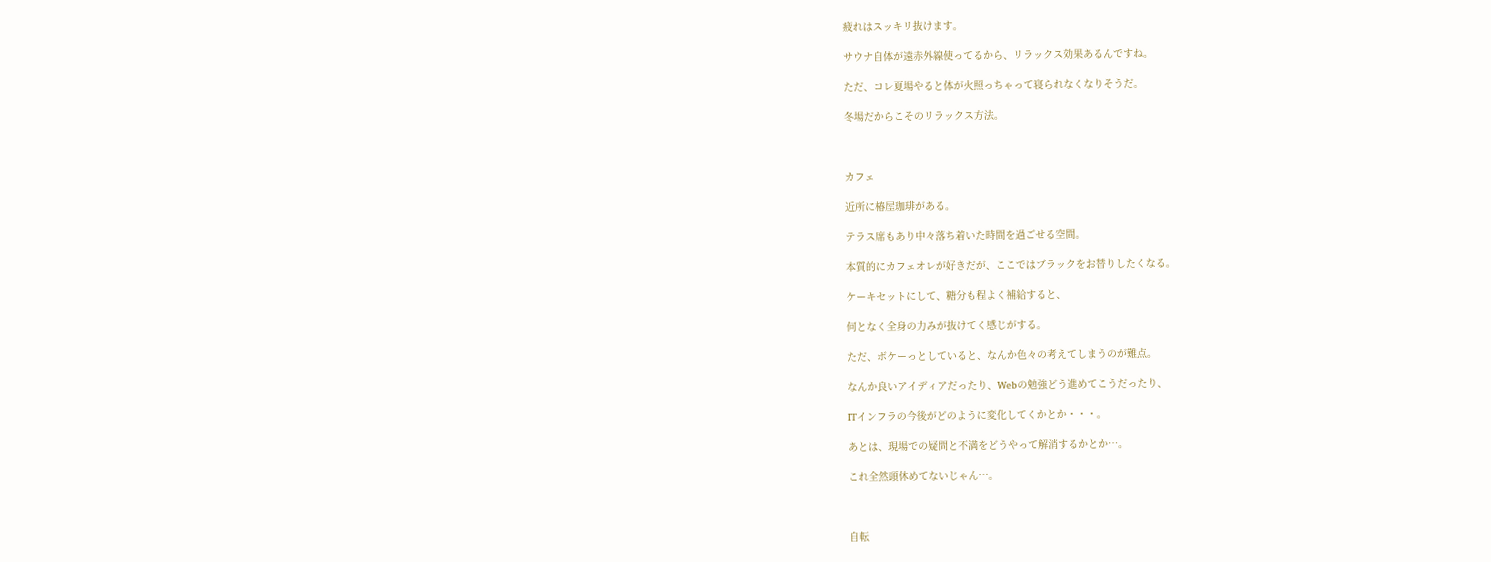疲れはスッキリ抜けます。

サウナ自体が遠赤外線使ってるから、リラックス効果あるんですね。

ただ、コレ夏場やると体が火照っちゃって寝られなくなりそうだ。

冬場だからこそのリラックス方法。



カフェ

近所に椿屋珈琲がある。

テラス席もあり中々落ち着いた時間を過ごせる空間。

本質的にカフェオレが好きだが、ここではブラックをお替りしたくなる。

ケーキセットにして、糖分も程よく補給すると、

何となく全身の力みが抜けてく感じがする。

ただ、ボケーっとしていると、なんか色々の考えてしまうのが難点。

なんか良いアイディアだったり、Webの勉強どう進めてこうだったり、

ITインフラの今後がどのように変化してくかとか・・・。

あとは、現場での疑問と不満をどうやって解消するかとか…。

これ全然頭休めてないじゃん…。



自転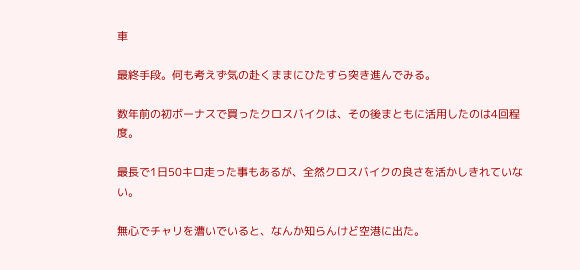車

最終手段。何も考えず気の赴くままにひたすら突き進んでみる。

数年前の初ボーナスで買ったクロスバイクは、その後まともに活用したのは4回程度。

最長で1日50キロ走った事もあるが、全然クロスバイクの良さを活かしきれていない。

無心でチャリを漕いでいると、なんか知らんけど空港に出た。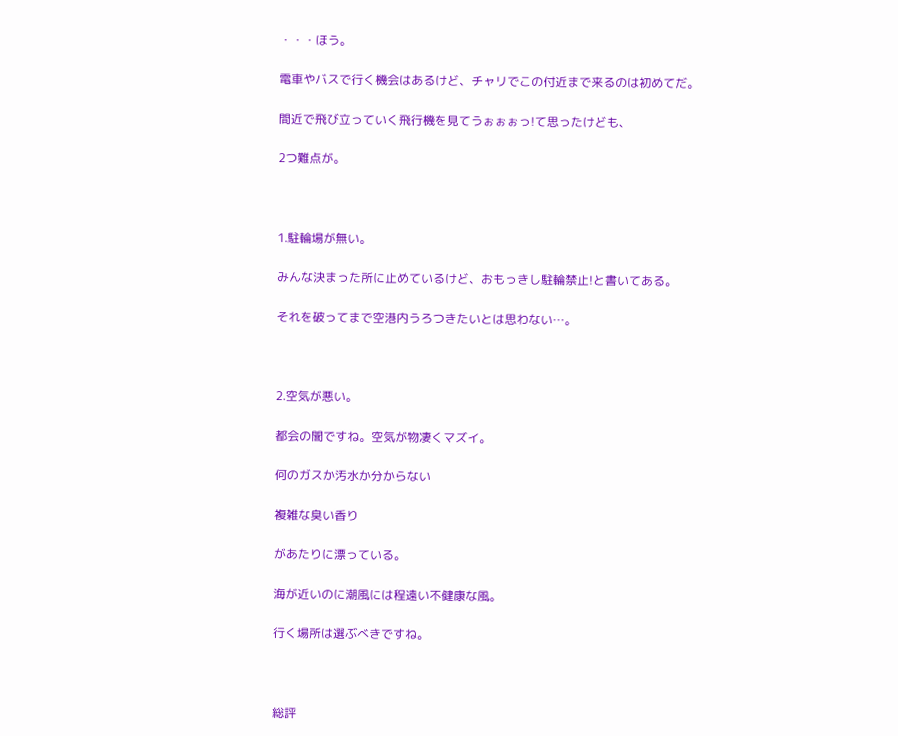・・・ほう。

電車やバスで行く機会はあるけど、チャリでこの付近まで来るのは初めてだ。

間近で飛び立っていく飛行機を見てうぉぉぉっ!て思ったけども、

2つ難点が。



1.駐輪場が無い。

みんな決まった所に止めているけど、おもっきし駐輪禁止!と書いてある。

それを破ってまで空港内うろつきたいとは思わない…。



2.空気が悪い。

都会の闇ですね。空気が物凄くマズイ。

何のガスか汚水か分からない

複雑な臭い香り

があたりに漂っている。

海が近いのに潮風には程遠い不健康な風。

行く場所は選ぶべきですね。



総評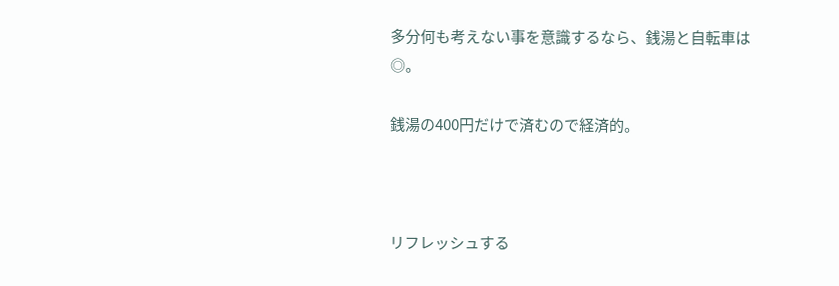多分何も考えない事を意識するなら、銭湯と自転車は◎。

銭湯の400円だけで済むので経済的。



リフレッシュする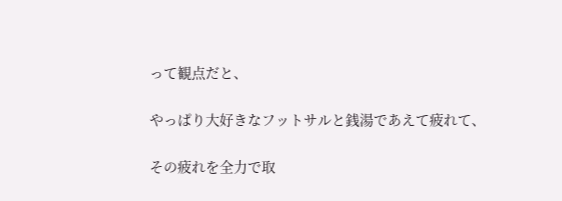って観点だと、

やっぱり大好きなフットサルと銭湯であえて疲れて、

その疲れを全力で取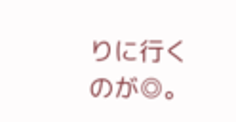りに行くのが◎。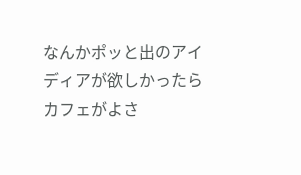なんかポッと出のアイディアが欲しかったらカフェがよさ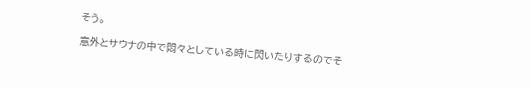そう。

意外とサウナの中で悶々としている時に閃いたりするのでそ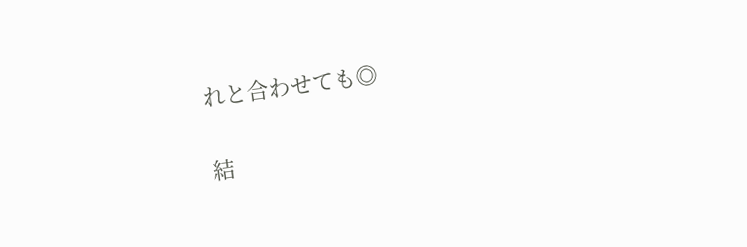れと合わせても◎

結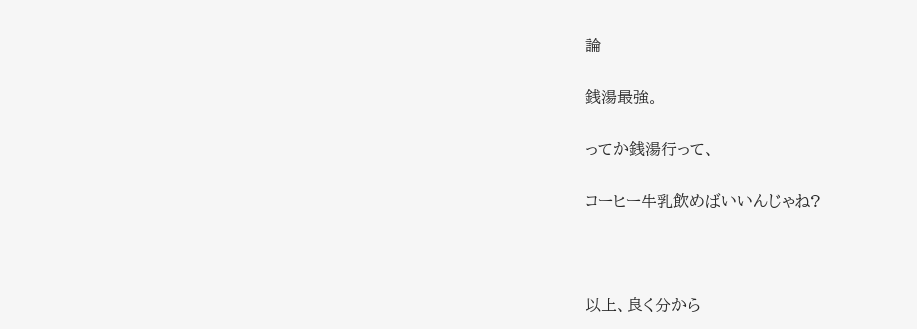論

銭湯最強。

ってか銭湯行って、

コーヒー牛乳飲めばいいんじゃね?



以上、良く分から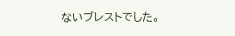ないブレストでした。